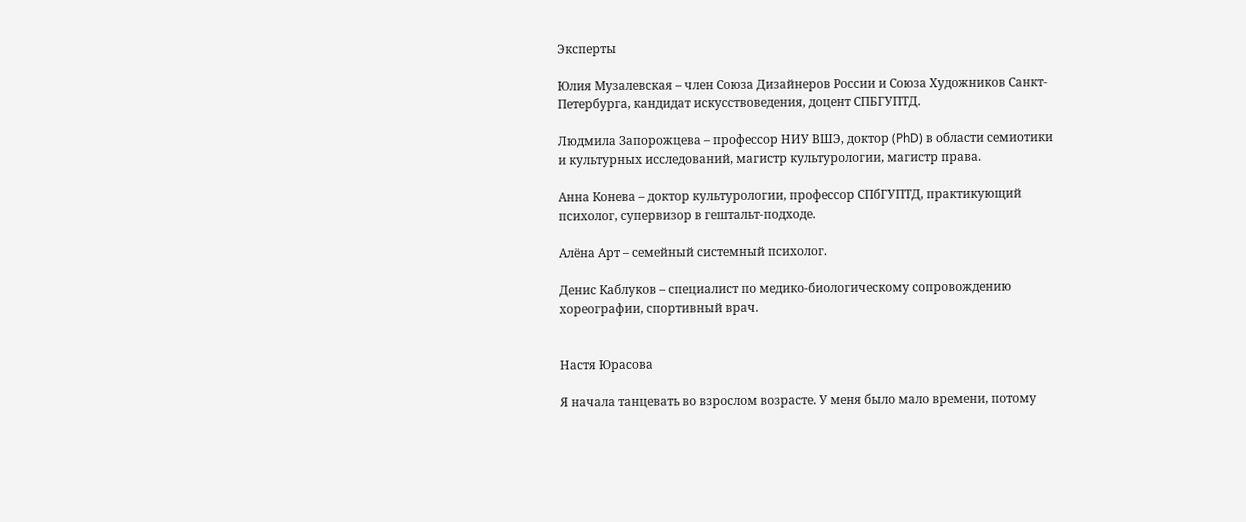Эксперты

Юлия Музалевская – член Союза Дизайнеров России и Союза Художников Санкт-Петербурга, кандидат искусствоведения, доцент СПБГУПТД.

Людмила Запорожцева – профессор НИУ ВШЭ, доктор (PhD) в области семиотики и культурных исследований, магистр культурологии, магистр права.

Анна Конева – доктор культурологии, профессор СПбГУПТД, практикующий психолог, супервизор в гештальт-подходе.

Алёна Арт – семейный системный психолог.

Денис Каблуков – специалист по медико-биологическому сопровождению хореографии, спортивный врач.


Настя Юрасова

Я начала танцевать во взрослом возрасте. У меня было мало времени, потому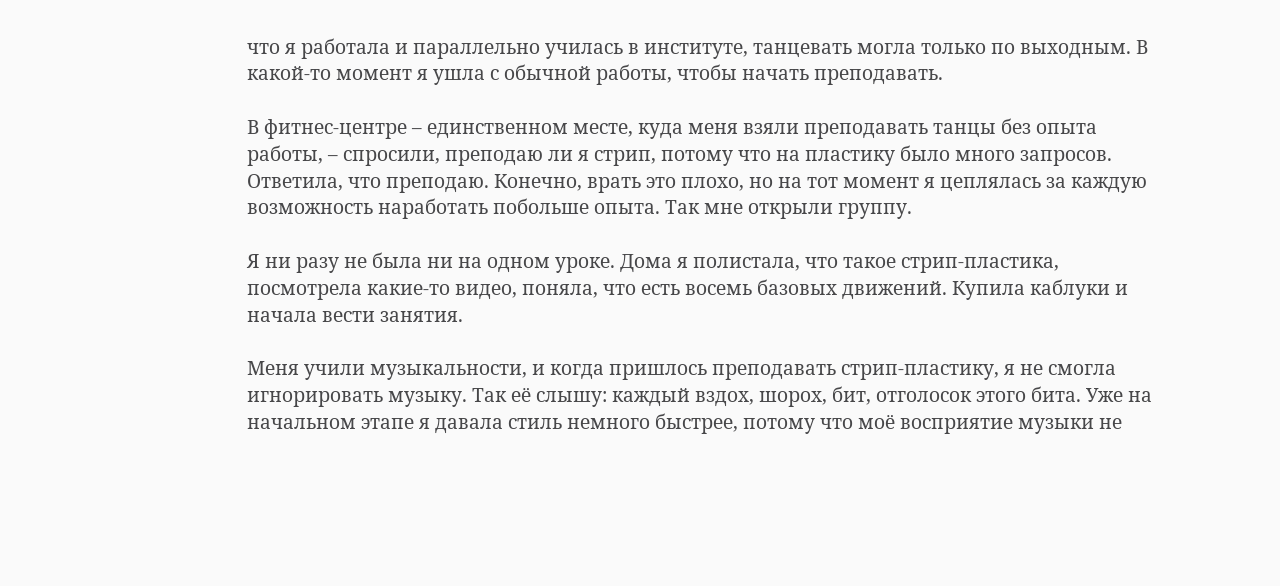что я работала и параллельно училась в институте, танцевать могла только по выходным. В какой-то момент я ушла с обычной работы, чтобы начать преподавать.

В фитнес-центре – единственном месте, куда меня взяли преподавать танцы без опыта работы, – спросили, преподаю ли я стрип, потому что на пластику было много запросов. Ответила, что преподаю. Конечно, врать это плохо, но на тот момент я цеплялась за каждую возможность наработать побольше опыта. Так мне открыли группу.

Я ни разу не была ни на одном уроке. Дома я полистала, что такое стрип-пластика, посмотрела какие-то видео, поняла, что есть восемь базовых движений. Купила каблуки и начала вести занятия.

Меня учили музыкальности, и когда пришлось преподавать стрип-пластику, я не смогла игнорировать музыку. Так её слышу: каждый вздох, шорох, бит, отголосок этого бита. Уже на начальном этапе я давала стиль немного быстрее, потому что моё восприятие музыки не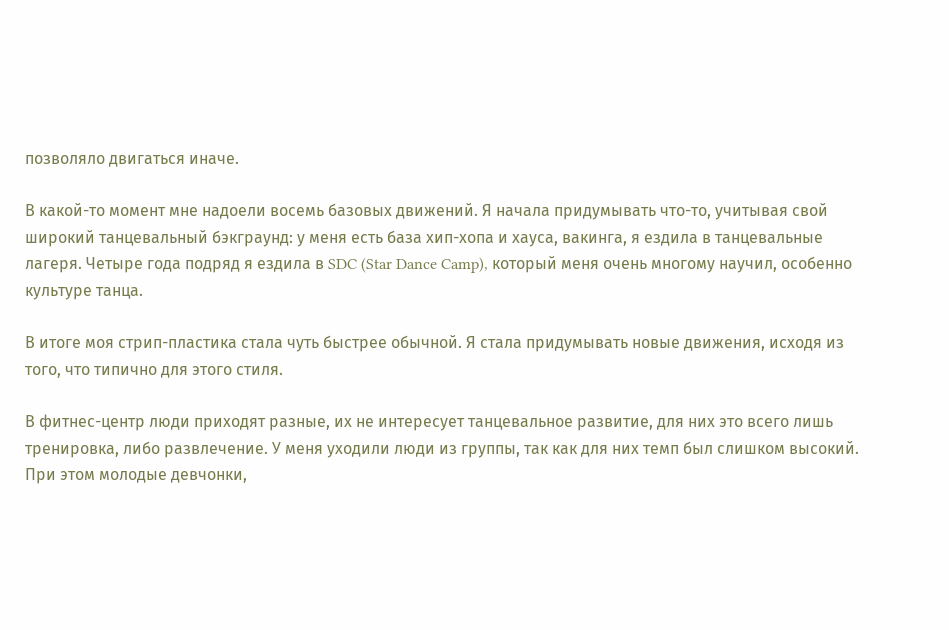позволяло двигаться иначе.

В какой-то момент мне надоели восемь базовых движений. Я начала придумывать что-то, учитывая свой широкий танцевальный бэкграунд: у меня есть база хип-хопа и хауса, вакинга, я ездила в танцевальные лагеря. Четыре года подряд я ездила в SDC (Star Dance Camp), который меня очень многому научил, особенно культуре танца.

В итоге моя стрип-пластика стала чуть быстрее обычной. Я стала придумывать новые движения, исходя из того, что типично для этого стиля.

В фитнес-центр люди приходят разные, их не интересует танцевальное развитие, для них это всего лишь тренировка, либо развлечение. У меня уходили люди из группы, так как для них темп был слишком высокий. При этом молодые девчонки,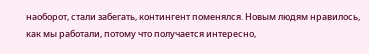наоборот, стали забегать, контингент поменялся. Новым людям нравилось, как мы работали, потому что получается интересно,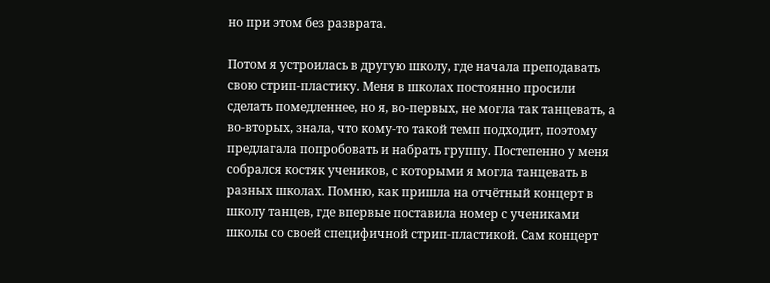но при этом без разврата.

Потом я устроилась в другую школу, где начала преподавать свою стрип-пластику. Меня в школах постоянно просили сделать помедленнее, но я, во-первых, не могла так танцевать, а во-вторых, знала, что кому-то такой темп подходит, поэтому предлагала попробовать и набрать группу. Постепенно у меня собрался костяк учеников, с которыми я могла танцевать в разных школах. Помню, как пришла на отчётный концерт в школу танцев, где впервые поставила номер с учениками школы со своей специфичной стрип-пластикой. Сам концерт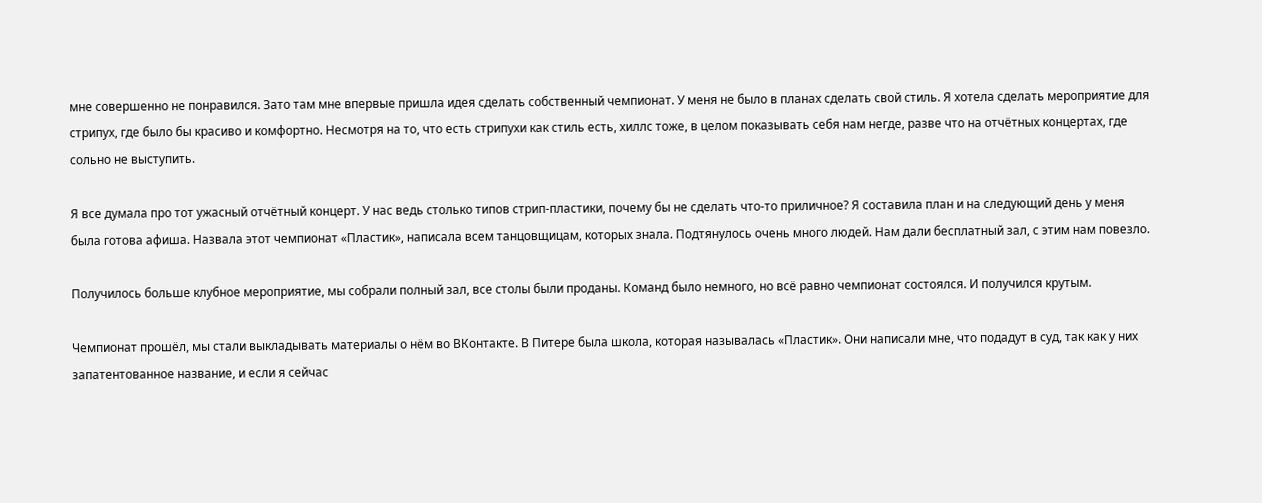мне совершенно не понравился. Зато там мне впервые пришла идея сделать собственный чемпионат. У меня не было в планах сделать свой стиль. Я хотела сделать мероприятие для стрипух, где было бы красиво и комфортно. Несмотря на то, что есть стрипухи как стиль есть, хиллс тоже, в целом показывать себя нам негде, разве что на отчётных концертах, где сольно не выступить.

Я все думала про тот ужасный отчётный концерт. У нас ведь столько типов стрип-пластики, почему бы не сделать что-то приличное? Я составила план и на следующий день у меня была готова афиша. Назвала этот чемпионат «Пластик», написала всем танцовщицам, которых знала. Подтянулось очень много людей. Нам дали бесплатный зал, с этим нам повезло.

Получилось больше клубное мероприятие, мы собрали полный зал, все столы были проданы. Команд было немного, но всё равно чемпионат состоялся. И получился крутым.

Чемпионат прошёл, мы стали выкладывать материалы о нём во ВКонтакте. В Питере была школа, которая называлась «Пластик». Они написали мне, что подадут в суд, так как у них запатентованное название, и если я сейчас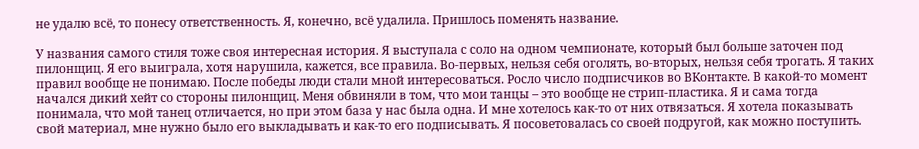не удалю всё, то понесу ответственность. Я, конечно, всё удалила. Пришлось поменять название.

У названия самого стиля тоже своя интересная история. Я выступала с соло на одном чемпионате, который был больше заточен под пилонщиц. Я его выиграла, хотя нарушила, кажется, все правила. Во-первых, нельзя себя оголять, во-вторых, нельзя себя трогать. Я таких правил вообще не понимаю. После победы люди стали мной интересоваться. Росло число подписчиков во ВКонтакте. В какой-то момент начался дикий хейт со стороны пилонщиц. Меня обвиняли в том, что мои танцы – это вообще не стрип-пластика. Я и сама тогда понимала, что мой танец отличается, но при этом база у нас была одна. И мне хотелось как-то от них отвязаться. Я хотела показывать свой материал, мне нужно было его выкладывать и как-то его подписывать. Я посоветовалась со своей подругой, как можно поступить.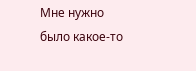Мне нужно было какое-то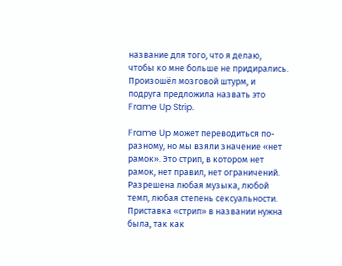название для того, что я делаю, чтобы ко мне больше не придирались. Произошёл мозговой штурм, и подруга предложила назвать это Frame Up Strip.

Frame Up может переводиться по-разному, но мы взяли значение «нет рамок». Это стрип, в котором нет рамок, нет правил, нет ограничений. Разрешена любая музыка, любой темп, любая степень сексуальности. Приставка «стрип» в названии нужна была, так как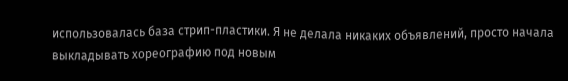использовалась база стрип-пластики. Я не делала никаких объявлений, просто начала выкладывать хореографию под новым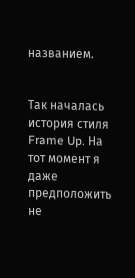названием.


Так началась история стиля Frame Up. На тот момент я даже предположить не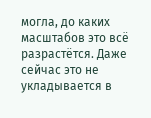могла, до каких масштабов это всё разрастётся. Даже сейчас это не укладывается в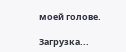моей голове.

Загрузка...